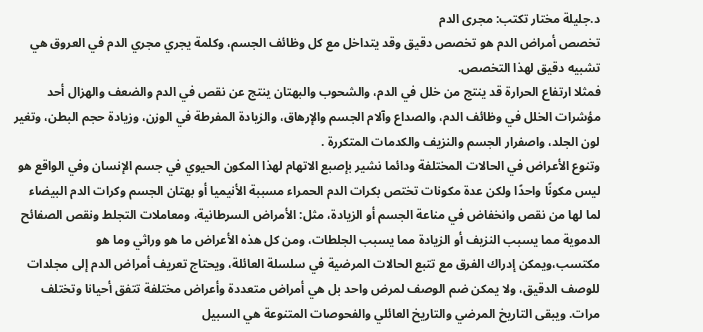د.جليلة مختار تكتب: مجرى الدم
تخصص أمراض الدم هو تخصص دقيق وقد يتداخل مع كل وظائف الجسم، وكلمة يجري مجري الدم في العروق هي تشبيه دقيق لهذا التخصص.
فمثلا ارتفاع الحرارة قد ينتج من خلل في الدم، والشحوب والبهتان ينتج عن نقص في الدم والضعف والهزال أحد مؤشرات الخلل في وظائف الدم، والصداع وآلام الجسم والإرهاق، والزيادة المفرطة في الوزن، وزيادة حجم البطن، وتغير لون الجلد، واصفرار الجسم والنزيف والكدمات المتكررة .
وتنوع الأعراض في الحالات المختلفة ودائما نشير بإصبع الاتهام لهذا المكون الحيوي في جسم الإنسان وفي الواقع هو ليس مكونًا واحدًا ولكن عدة مكونات تختص بكرات الدم الحمراء مسببة الأنيميا أو بهتان الجسم وكرات الدم البيضاء لما لها من نقص وانخفاض في مناعة الجسم أو الزيادة، مثل: الأمراض السرطانية، ومعاملات التجلط ونقص الصفائح الدموية مما يسبب النزيف أو الزيادة مما يسبب الجلطات، ومن كل هذه الأعراض ما هو وراثي وما هو مكتسب،ويمكن إدراك الفرق مع تتبع الحالات المرضية في سلسلة العائلة، ويحتاج تعريف أمراض الدم إلى مجلدات للوصف الدقيق، ولا يمكن ضم الوصف لمرض واحد بل هي أمراض متعددة وأعراض مختلفة تتفق أحيانا وتختلف مرات. ويبقى التاريخ المرضي والتاريخ العائلي والفحوصات المتنوعة هي السبيل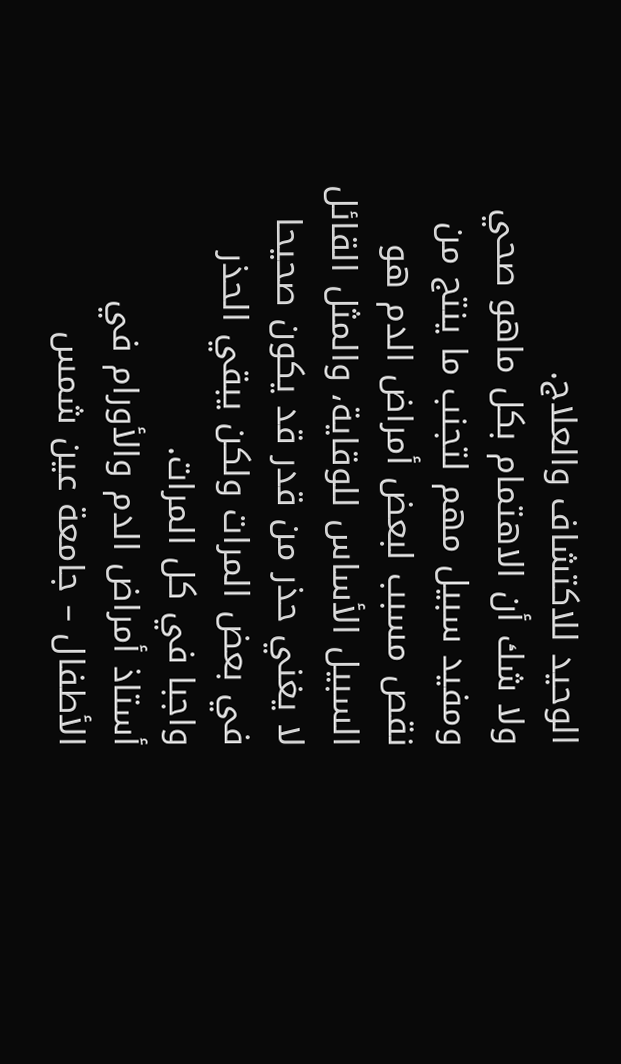الوحيد للاكتشاف والعلاج.
ولا شك أن الاهتمام بكل ماهو صحي ومفيد سبيل مهم لتجنب ما ينتج من نقص مسبب لبعض أمراض الدم هو السبيل الأساس للوقاية، والمثل القائل لا يغني حذر من قدر قد يكون صحيحا في بعض المرات ولكن يبقي الحذر واجبا في كل المرات.
أستاذ أمراض الدم والأورام في الأطفال – جامعة عين شمس